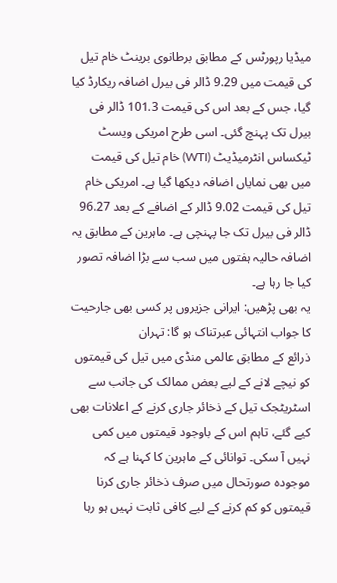میڈیا رپورٹس کے مطابق برطانوی برینٹ خام تیل کی قیمت میں 9.29 ڈالر فی بیرل اضافہ ریکارڈ کیا گیا، جس کے بعد اس کی قیمت 101.3 ڈالر فی بیرل تک پہنچ گئی۔ اسی طرح امریکی ویسٹ ٹیکساس انٹرمیڈیٹ (WTI) خام تیل کی قیمت میں بھی نمایاں اضافہ دیکھا گیا ہے۔ امریکی خام تیل کی قیمت 9.02 ڈالر کے اضافے کے بعد 96.27 ڈالر فی بیرل تک جا پہنچی ہے۔ ماہرین کے مطابق یہ اضافہ حالیہ ہفتوں میں سب سے بڑا اضافہ تصور کیا جا رہا ہے۔
یہ بھی پڑھیں: ایرانی جزیروں پر کسی بھی جارحیت کا جواب انتہائی عبرتناک ہو گا: تہران
ذرائع کے مطابق عالمی منڈی میں تیل کی قیمتوں کو نیچے لانے کے لیے بعض ممالک کی جانب سے اسٹریٹجک تیل کے ذخائر جاری کرنے کے اعلانات بھی کیے گئے، تاہم اس کے باوجود قیمتوں میں کمی نہیں آ سکی۔ توانائی کے ماہرین کا کہنا ہے کہ موجودہ صورتحال میں صرف ذخائر جاری کرنا قیمتوں کو کم کرنے کے لیے کافی ثابت نہیں ہو رہا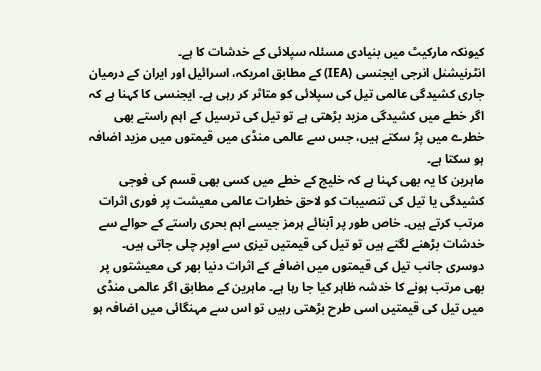کیونکہ مارکیٹ میں بنیادی مسئلہ سپلائی کے خدشات کا ہے۔
انٹرنیشنل انرجی ایجنسی (IEA) کے مطابق امریکہ، اسرائیل اور ایران کے درمیان جاری کشیدگی عالمی تیل کی سپلائی کو متاثر کر رہی ہے۔ ایجنسی کا کہنا ہے کہ اگر خطے میں کشیدگی مزید بڑھتی ہے تو تیل کی ترسیل کے اہم راستے بھی خطرے میں پڑ سکتے ہیں، جس سے عالمی منڈی میں قیمتوں میں مزید اضافہ ہو سکتا ہے۔
ماہرین کا یہ بھی کہنا ہے کہ خلیج کے خطے میں کسی بھی قسم کی فوجی کشیدگی یا تیل کی تنصیبات کو لاحق خطرات عالمی معیشت پر فوری اثرات مرتب کرتے ہیں۔ خاص طور پر آبنائے ہرمز جیسے اہم بحری راستے کے حوالے سے خدشات بڑھنے لگتے ہیں تو تیل کی قیمتیں تیزی سے اوپر چلی جاتی ہیں۔
دوسری جانب تیل کی قیمتوں میں اضافے کے اثرات دنیا بھر کی معیشتوں پر بھی مرتب ہونے کا خدشہ ظاہر کیا جا رہا ہے۔ ماہرین کے مطابق اگر عالمی منڈی میں تیل کی قیمتیں اسی طرح بڑھتی رہیں تو اس سے مہنگائی میں اضافہ ہو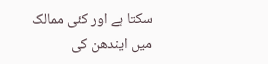سکتا ہے اور کئی ممالک میں ایندھن کی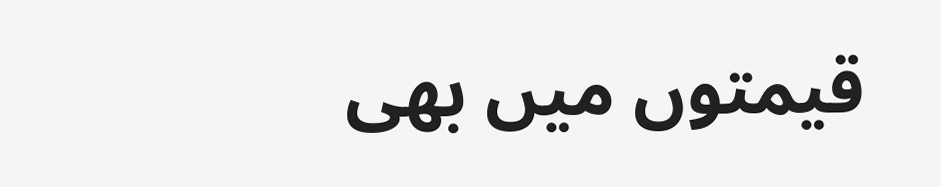قیمتوں میں بھی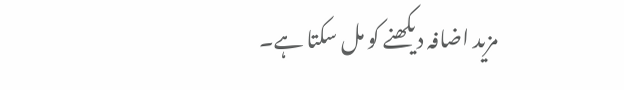مزید اضافہ دیکھنے کو مل سکتا ہے۔